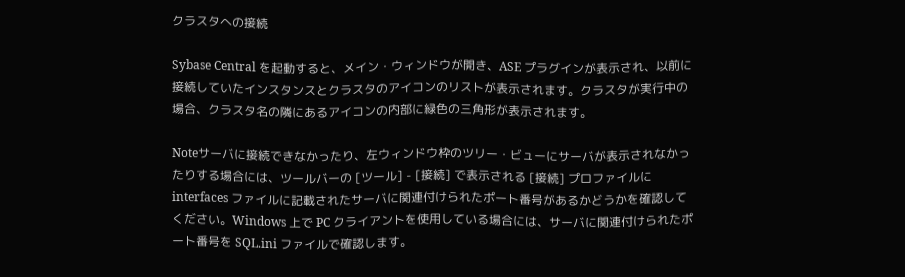クラスタへの接続

Sybase Central を起動すると、メイン・ウィンドウが開き、ASE プラグインが表示され、以前に接続していたインスタンスとクラスタのアイコンのリストが表示されます。クラスタが実行中の場合、クラスタ名の隣にあるアイコンの内部に緑色の三角形が表示されます。

Noteサーバに接続できなかったり、左ウィンドウ枠のツリー・ビューにサーバが表示されなかったりする場合には、ツールバーの [ツール] - [接続] で表示される [接続] プロファイルに interfaces ファイルに記載されたサーバに関連付けられたポート番号があるかどうかを確認してください。Windows 上で PC クライアントを使用している場合には、サーバに関連付けられたポート番号を SQL.ini ファイルで確認します。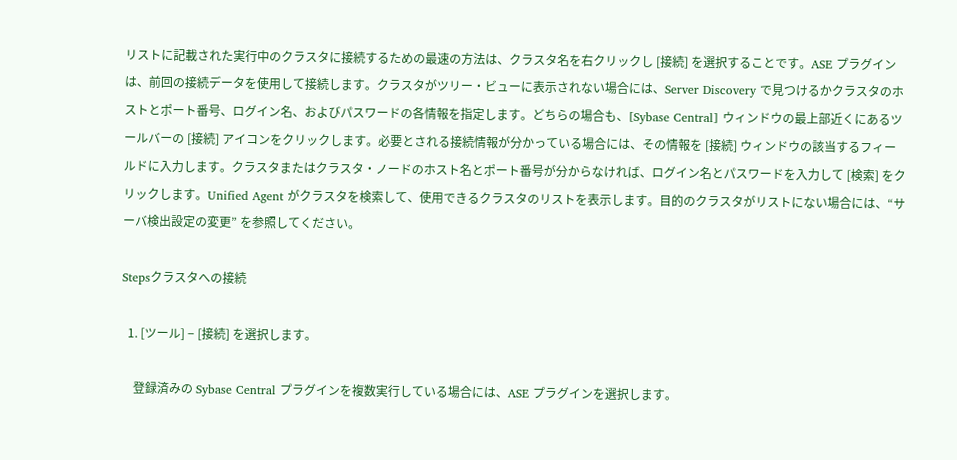リストに記載された実行中のクラスタに接続するための最速の方法は、クラスタ名を右クリックし [接続] を選択することです。ASE プラグインは、前回の接続データを使用して接続します。クラスタがツリー・ビューに表示されない場合には、Server Discovery で見つけるかクラスタのホストとポート番号、ログイン名、およびパスワードの各情報を指定します。どちらの場合も、[Sybase Central] ウィンドウの最上部近くにあるツールバーの [接続] アイコンをクリックします。必要とされる接続情報が分かっている場合には、その情報を [接続] ウィンドウの該当するフィールドに入力します。クラスタまたはクラスタ・ノードのホスト名とポート番号が分からなければ、ログイン名とパスワードを入力して [検索] をクリックします。Unified Agent がクラスタを検索して、使用できるクラスタのリストを表示します。目的のクラスタがリストにない場合には、“サーバ検出設定の変更” を参照してください。

Stepsクラスタへの接続

  1. [ツール] − [接続] を選択します。

    登録済みの Sybase Central プラグインを複数実行している場合には、ASE プラグインを選択します。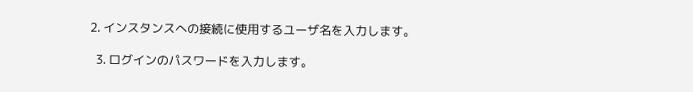2. インスタンスへの接続に使用するユーザ名を入力します。

  3. ログインのパスワードを入力します。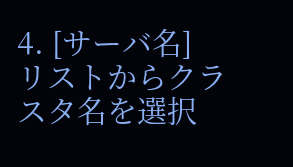4. [サーバ名] リストからクラスタ名を選択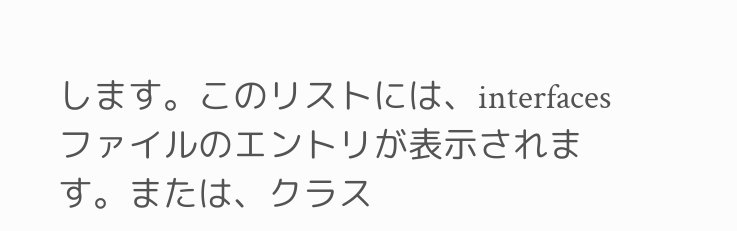します。このリストには、interfaces ファイルのエントリが表示されます。または、クラス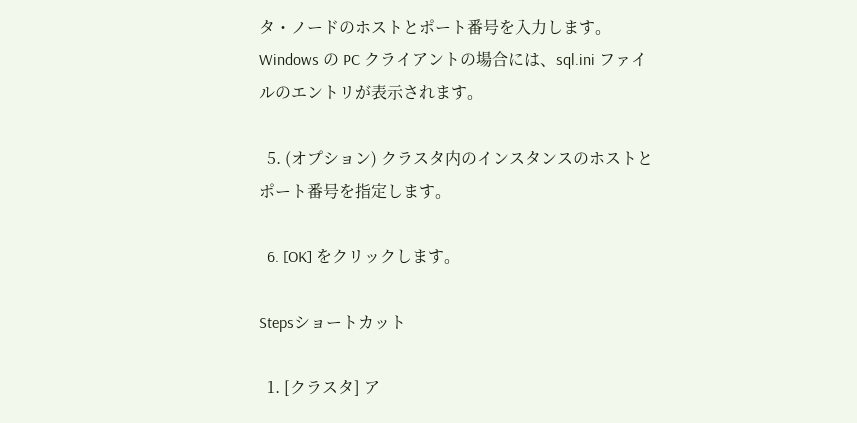タ・ノードのホストとポート番号を入力します。Windows の PC クライアントの場合には、sql.ini ファイルのエントリが表示されます。

  5. (オプション) クラスタ内のインスタンスのホストとポート番号を指定します。

  6. [OK] をクリックします。

Stepsショートカット

  1. [クラスタ] ア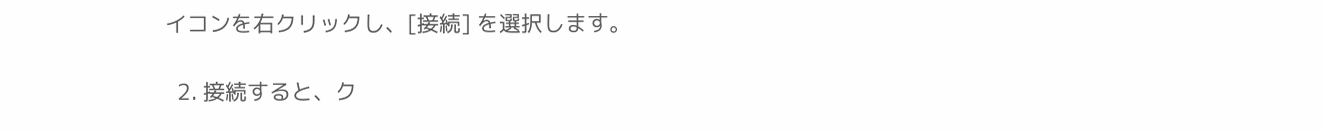イコンを右クリックし、[接続] を選択します。

  2. 接続すると、ク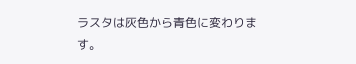ラスタは灰色から青色に変わります。